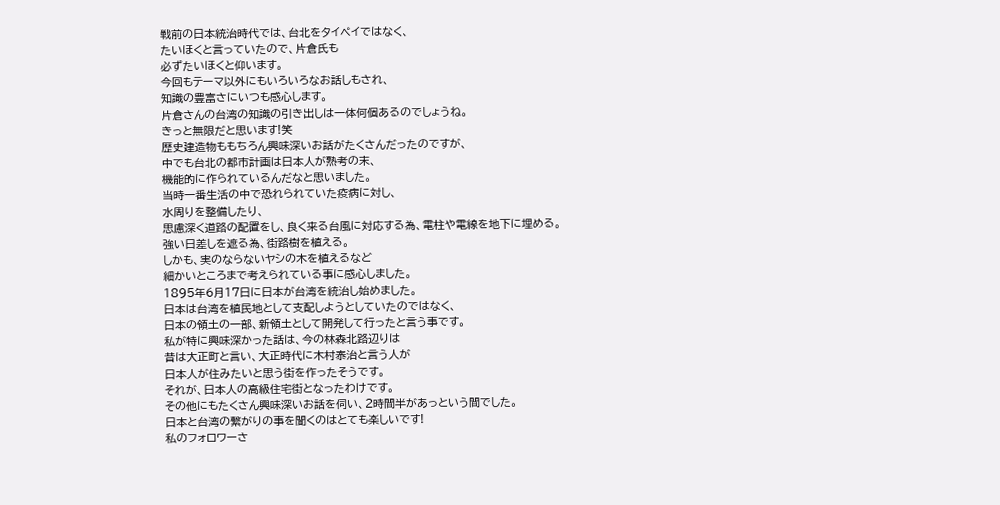戦前の日本統治時代では、台北をタイペイではなく、
たいほくと言っていたので、片倉氏も
必ずたいほくと仰います。
今回もテーマ以外にもいろいろなお話しもされ、
知識の豊富さにいつも感心します。
片倉さんの台湾の知識の引き出しは一体何個あるのでしょうね。
きっと無限だと思います!笑
歴史建造物ももちろん興味深いお話がたくさんだったのですが、
中でも台北の都市計画は日本人が熟考の末、
機能的に作られているんだなと思いました。
当時一番生活の中で恐れられていた疫病に対し、
水周りを整備したり、
思慮深く道路の配置をし、良く来る台風に対応する為、電柱や電線を地下に埋める。
強い日差しを遮る為、街路樹を植える。
しかも、実のならないヤシの木を植えるなど
細かいところまで考えられている事に感心しました。
1895年6月17日に日本が台湾を統治し始めました。
日本は台湾を植民地として支配しようとしていたのではなく、
日本の領土の一部、新領土として開発して行ったと言う事です。
私が特に興味深かった話は、今の林森北路辺りは
昔は大正町と言い、大正時代に木村泰治と言う人が
日本人が住みたいと思う街を作ったそうです。
それが、日本人の高級住宅街となったわけです。
その他にもたくさん興味深いお話を伺い、2時間半があっという間でした。
日本と台湾の繋がりの事を聞くのはとても楽しいです!
私のフォロワーさ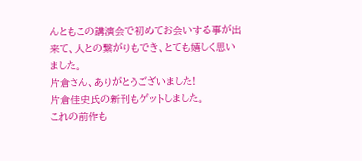んともこの講演会で初めてお会いする事が出来て、人との繋がりもでき、とても嬉しく思いました。
片倉さん、ありがとうございました!
片倉佳史氏の新刊もゲットしました。
これの前作も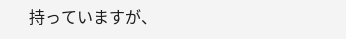持っていますが、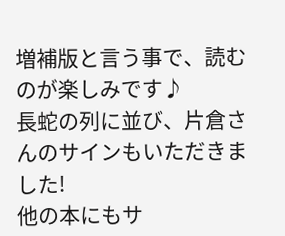増補版と言う事で、読むのが楽しみです♪
長蛇の列に並び、片倉さんのサインもいただきました!
他の本にもサ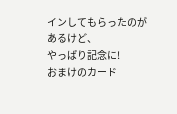インしてもらったのがあるけど、
やっぱり記念に!
おまけのカード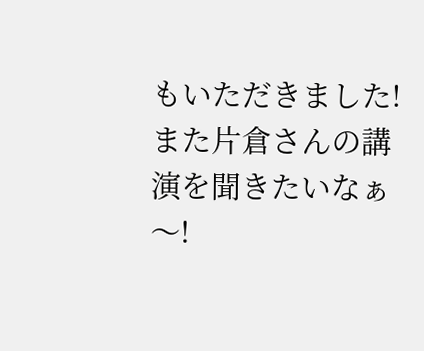もいただきました!
また片倉さんの講演を聞きたいなぁ〜!